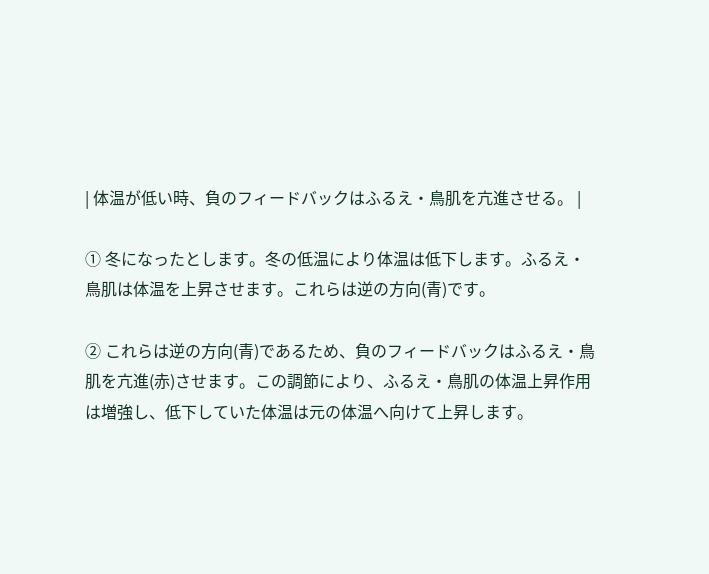| 体温が低い時、負のフィードバックはふるえ・鳥肌を亢進させる。 |

① 冬になったとします。冬の低温により体温は低下します。ふるえ・鳥肌は体温を上昇させます。これらは逆の方向(青)です。

② これらは逆の方向(青)であるため、負のフィードバックはふるえ・鳥肌を亢進(赤)させます。この調節により、ふるえ・鳥肌の体温上昇作用は増強し、低下していた体温は元の体温へ向けて上昇します。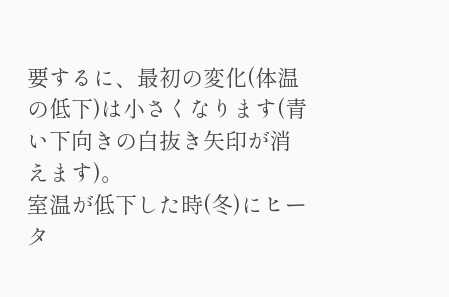要するに、最初の変化(体温の低下)は小さくなります(青い下向きの白抜き矢印が消えます)。
室温が低下した時(冬)にヒータ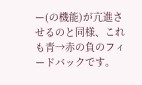ー(の機能)が亢進させるのと同様、これも青→赤の負のフィードバックです。